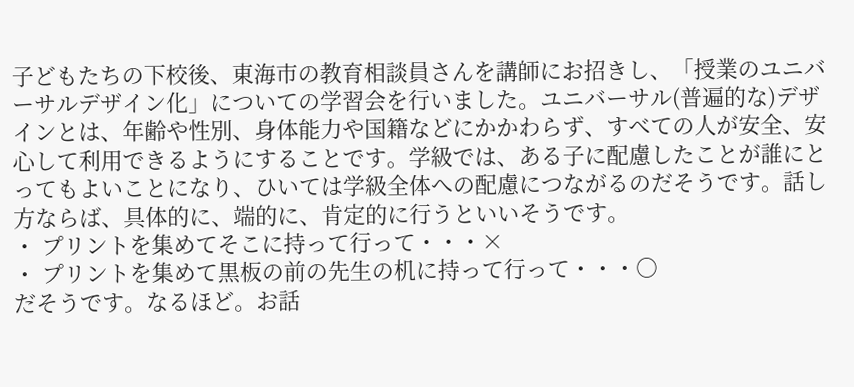子どもたちの下校後、東海市の教育相談員さんを講師にお招きし、「授業のユニバーサルデザイン化」についての学習会を行いました。ユニバーサル(普遍的な)デザインとは、年齢や性別、身体能力や国籍などにかかわらず、すべての人が安全、安心して利用できるようにすることです。学級では、ある子に配慮したことが誰にとってもよいことになり、ひいては学級全体への配慮につながるのだそうです。話し方ならば、具体的に、端的に、肯定的に行うといいそうです。
・ プリントを集めてそこに持って行って・・・×
・ プリントを集めて黒板の前の先生の机に持って行って・・・○
だそうです。なるほど。お話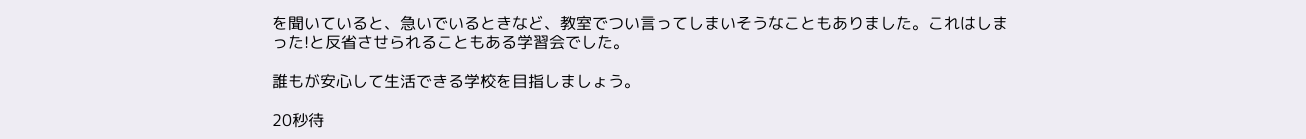を聞いていると、急いでいるときなど、教室でつい言ってしまいそうなこともありました。これはしまった!と反省させられることもある学習会でした。

誰もが安心して生活できる学校を目指しましょう。

20秒待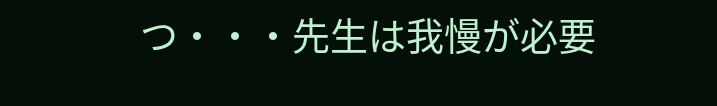つ・・・先生は我慢が必要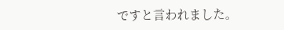ですと言われました。